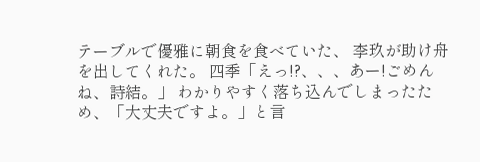テーブルで優雅に朝食を食べていた、 李玖が助け舟を出してくれた。 四季「えっ!?、、、あー!ごめんね、詩結。」 わかりやすく落ち込んでしまったため、「大丈夫ですよ。」と言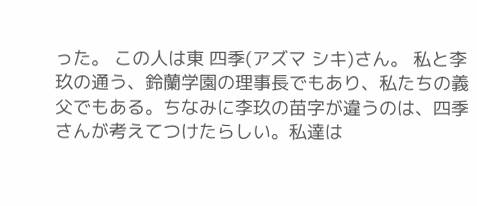った。 この人は東 四季(アズマ シキ)さん。 私と李玖の通う、鈴蘭学園の理事長でもあり、私たちの義父でもある。ちなみに李玖の苗字が違うのは、四季さんが考えてつけたらしい。私達は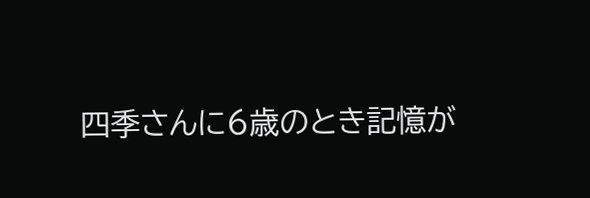四季さんに6歳のとき記憶が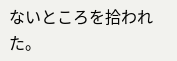ないところを拾われた。